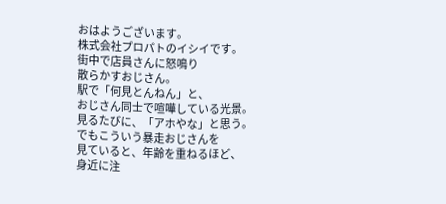おはようございます。
株式会社プロパトのイシイです。
街中で店員さんに怒鳴り
散らかすおじさん。
駅で「何見とんねん」と、
おじさん同士で喧嘩している光景。
見るたびに、「アホやな」と思う。
でもこういう暴走おじさんを
見ていると、年齢を重ねるほど、
身近に注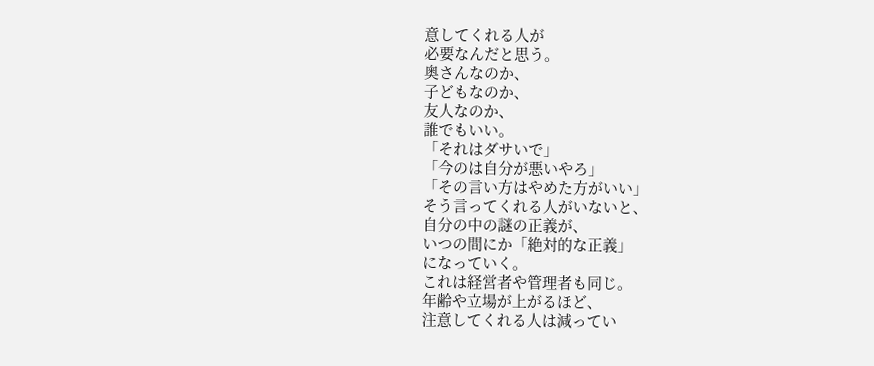意してくれる人が
必要なんだと思う。
奥さんなのか、
子どもなのか、
友人なのか、
誰でもいい。
「それはダサいで」
「今のは自分が悪いやろ」
「その言い方はやめた方がいい」
そう言ってくれる人がいないと、
自分の中の謎の正義が、
いつの間にか「絶対的な正義」
になっていく。
これは経営者や管理者も同じ。
年齢や立場が上がるほど、
注意してくれる人は減ってい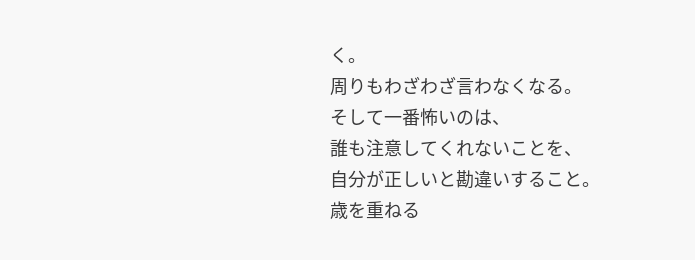く。
周りもわざわざ言わなくなる。
そして一番怖いのは、
誰も注意してくれないことを、
自分が正しいと勘違いすること。
歳を重ねる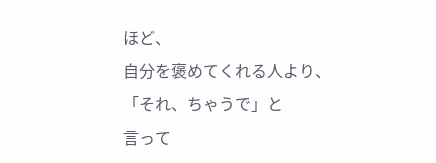ほど、
自分を褒めてくれる人より、
「それ、ちゃうで」と
言って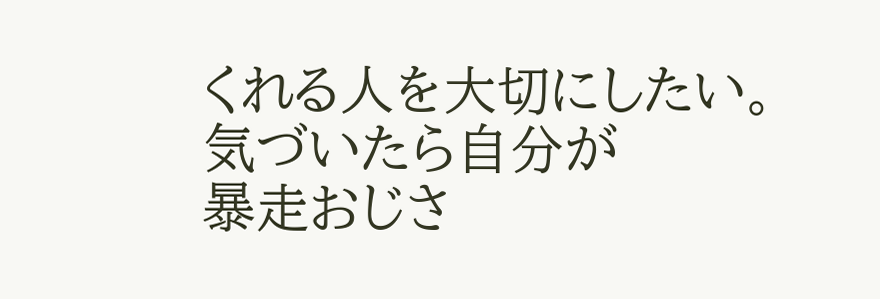くれる人を大切にしたい。
気づいたら自分が
暴走おじさ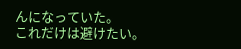んになっていた。
これだけは避けたい。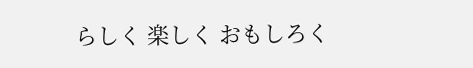らしく 楽しく おもしろく